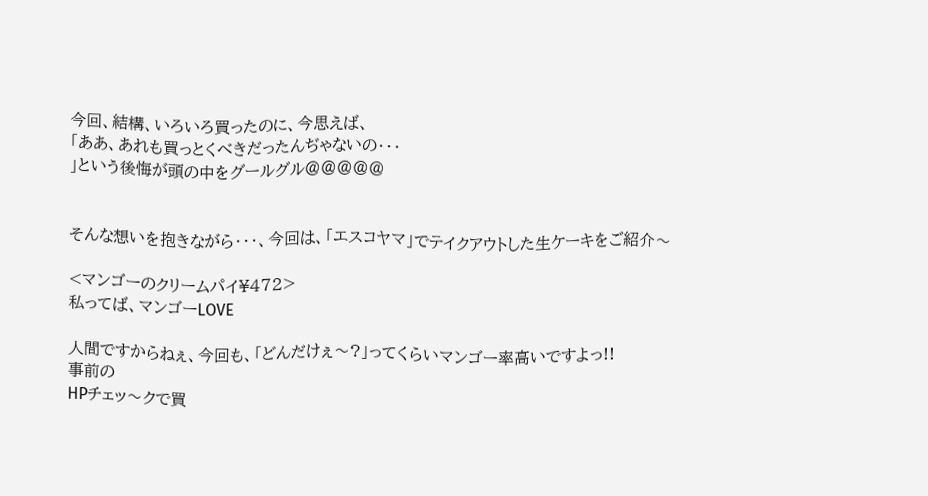今回、結構、いろいろ買ったのに、今思えば、
「ああ、あれも買っとくべきだったんぢゃないの・・・
」という後悔が頭の中をグールグル@@@@@


そんな想いを抱きながら・・・、今回は、「エスコヤマ」でテイクアウトした生ケーキをご紹介〜

<マンゴーのクリームパイ¥472>
私ってば、マンゴーLOVE

人間ですからねぇ、今回も、「どんだけぇ〜?」ってくらいマンゴー率高いですよっ!!
事前の
HPチェッ〜クで買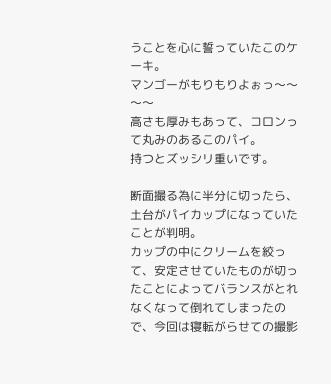うことを心に誓っていたこのケーキ。
マンゴーがもりもりよぉっ〜〜〜〜
高さも厚みもあって、コロンって丸みのあるこのパイ。
持つとズッシリ重いです。

断面撮る為に半分に切ったら、土台がパイカップになっていたことが判明。
カップの中にクリームを絞って、安定させていたものが切ったことによってバランスがとれなくなって倒れてしまったので、今回は寝転がらせての撮影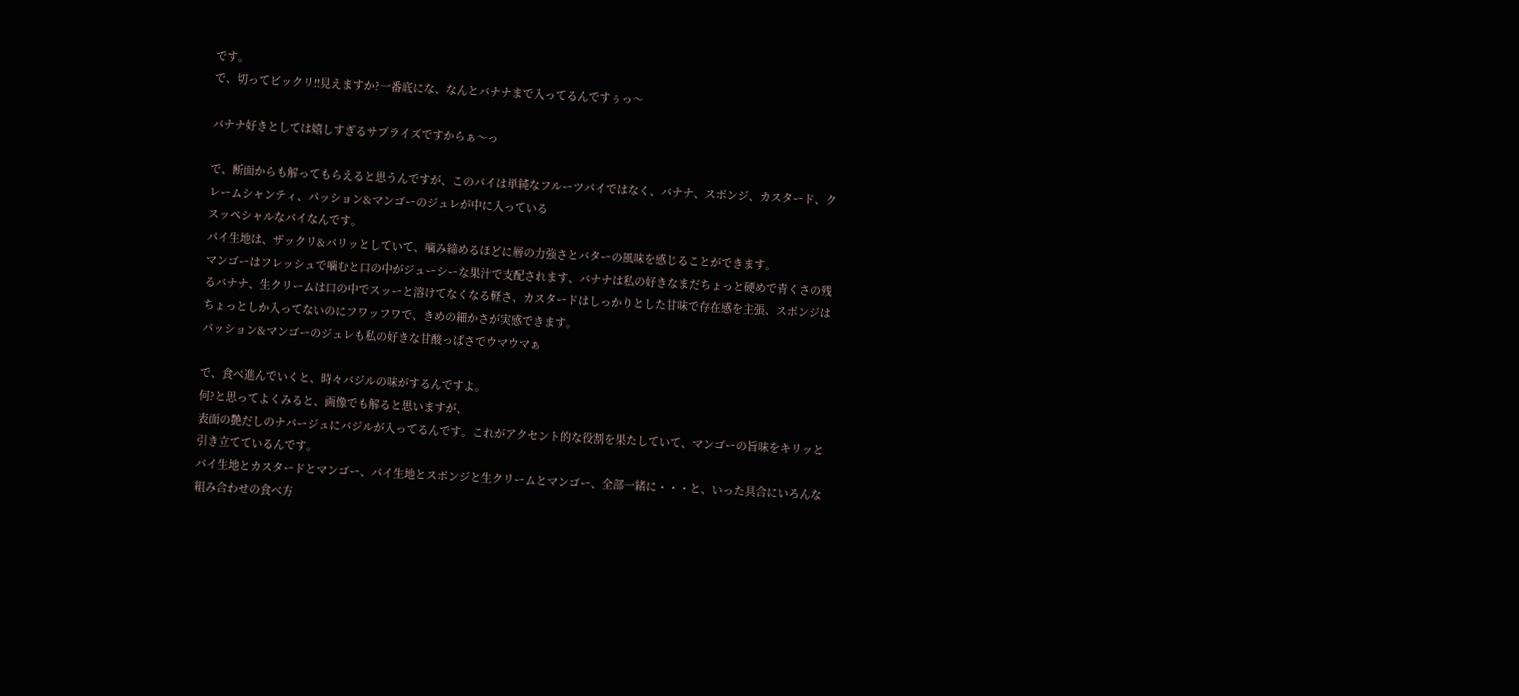です。
で、切ってビックリ!!見えますか?一番底にな、なんとバナナまで入ってるんですぅっ〜

バナナ好きとしては嬉しすぎるサプライズですからぁ〜っ

で、断面からも解ってもらえると思うんですが、このパイは単純なフルーツパイではなく、バナナ、スポンジ、カスタード、クレームシャンティ、パッション&マンゴーのジュレが中に入っている
スッペシャルなパイなんです。
パイ生地は、ザックリ&パリッとしていて、噛み締めるほどに層の力強さとバターの風味を感じることができます。
マンゴーはフレッシュで噛むと口の中がジューシーな果汁で支配されます、バナナは私の好きなまだちょっと硬めで青くさの残るバナナ、生クリームは口の中でスッーと溶けてなくなる軽さ、カスタードはしっかりとした甘味で存在感を主張、スポンジはちょっとしか入ってないのにフワッフワで、きめの細かさが実感できます。
パッション&マンゴーのジュレも私の好きな甘酸っぱさでウマウマぁ

で、食べ進んでいくと、時々バジルの味がするんですよ。
何?と思ってよくみると、画像でも解ると思いますが、
表面の艶だしのナパージュにバジルが入ってるんです。これがアクセント的な役割を果たしていて、マンゴーの旨味をキリッと引き立てているんです。
パイ生地とカスタードとマンゴー、パイ生地とスポンジと生クリームとマンゴー、全部一緒に・・・と、いった具合にいろんな組み合わせの食べ方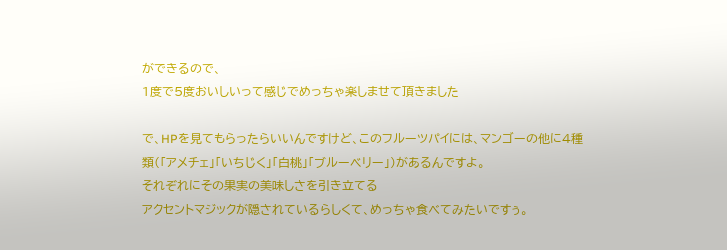ができるので、
1度で5度おいしいって感じでめっちゃ楽しませて頂きました

で、HPを見てもらったらいいんですけど、このフルーツパイには、マンゴーの他に4種類(「アメチェ」「いちじく」「白桃」「ブルーベリー」)があるんですよ。
それぞれにその果実の美味しさを引き立てる
アクセントマジックが隠されているらしくて、めっちゃ食べてみたいですぅ。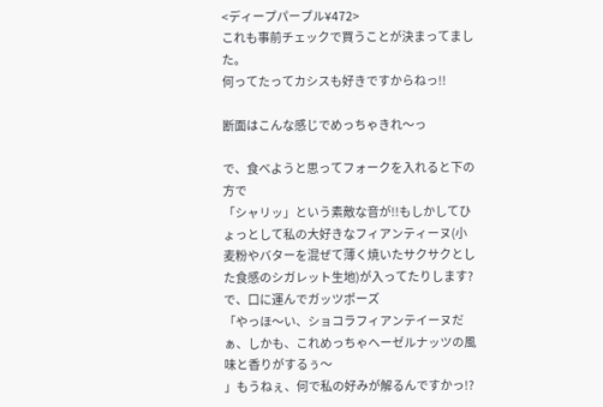<ディープパープル¥472>
これも事前チェックで買うことが決まってました。
何ってたってカシスも好きですからねっ!!

断面はこんな感じでめっちゃきれ〜っ

で、食べようと思ってフォークを入れると下の方で
「シャリッ」という素敵な音が!!もしかしてひょっとして私の大好きなフィアンティーヌ(小麦粉やバターを混ぜて薄く焼いたサクサクとした食感のシガレット生地)が入ってたりします?
で、口に運んでガッツポーズ
「やっほ〜い、ショコラフィアンテイーヌだぁ、しかも、これめっちゃヘーゼルナッツの風味と香りがするぅ〜
」もうねぇ、何で私の好みが解るんですかっ!?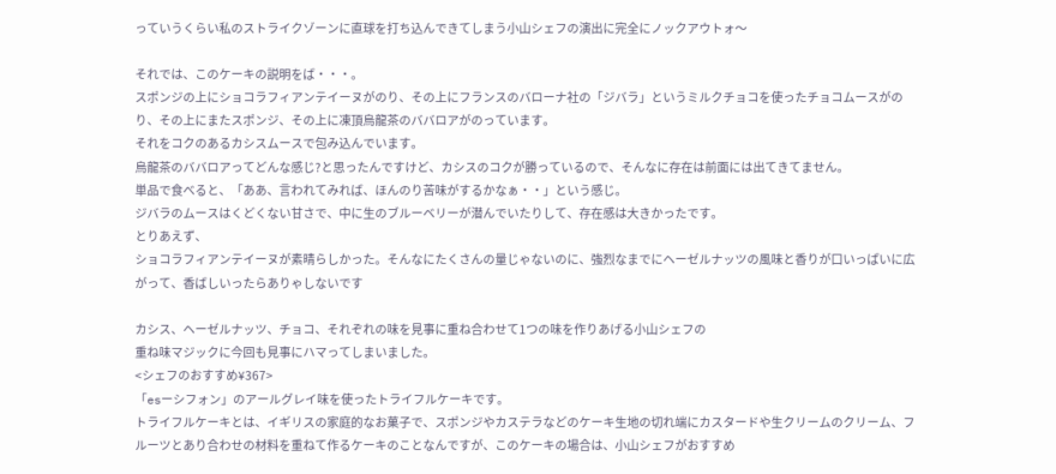っていうくらい私のストライクゾーンに直球を打ち込んできてしまう小山シェフの演出に完全にノックアウトォ〜

それでは、このケーキの説明をば・・・。
スポンジの上にショコラフィアンテイーヌがのり、その上にフランスのバローナ社の「ジバラ」というミルクチョコを使ったチョコムースがのり、その上にまたスポンジ、その上に凍頂烏龍茶のババロアがのっています。
それをコクのあるカシスムースで包み込んでいます。
烏龍茶のババロアってどんな感じ?と思ったんですけど、カシスのコクが勝っているので、そんなに存在は前面には出てきてません。
単品で食べると、「ああ、言われてみれば、ほんのり苦味がするかなぁ・・」という感じ。
ジバラのムースはくどくない甘さで、中に生のブルーベリーが潜んでいたりして、存在感は大きかったです。
とりあえず、
ショコラフィアンテイーヌが素晴らしかった。そんなにたくさんの量じゃないのに、強烈なまでにヘーゼルナッツの風味と香りが口いっぱいに広がって、香ばしいったらありゃしないです

カシス、ヘーゼルナッツ、チョコ、それぞれの味を見事に重ね合わせて1つの味を作りあげる小山シェフの
重ね味マジックに今回も見事にハマってしまいました。
<シェフのおすすめ¥367>
「esーシフォン」のアールグレイ味を使ったトライフルケーキです。
トライフルケーキとは、イギリスの家庭的なお菓子で、スポンジやカステラなどのケーキ生地の切れ端にカスタードや生クリームのクリーム、フルーツとあり合わせの材料を重ねて作るケーキのことなんですが、このケーキの場合は、小山シェフがおすすめ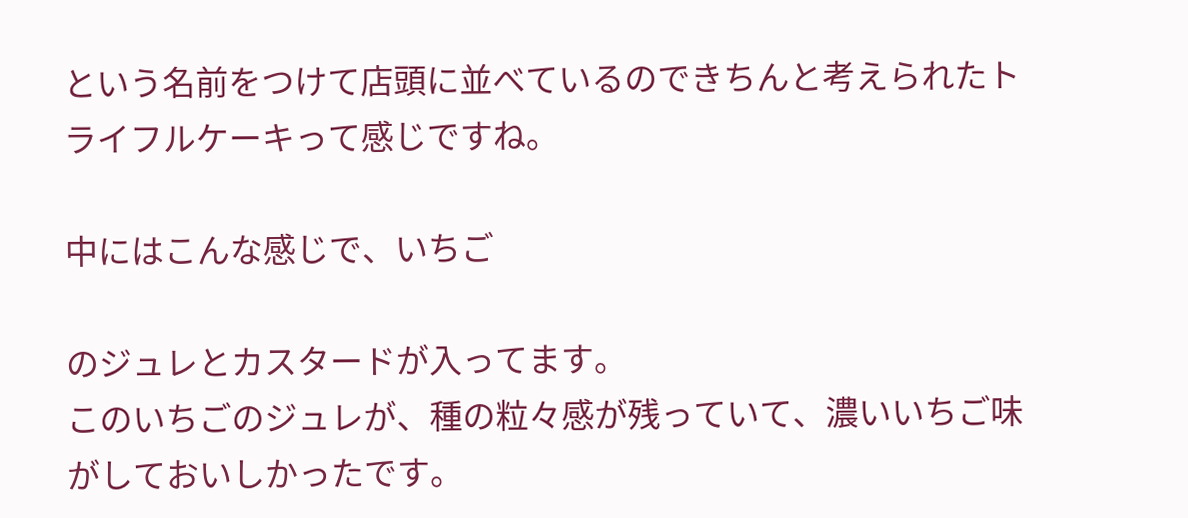という名前をつけて店頭に並べているのできちんと考えられたトライフルケーキって感じですね。

中にはこんな感じで、いちご

のジュレとカスタードが入ってます。
このいちごのジュレが、種の粒々感が残っていて、濃いいちご味がしておいしかったです。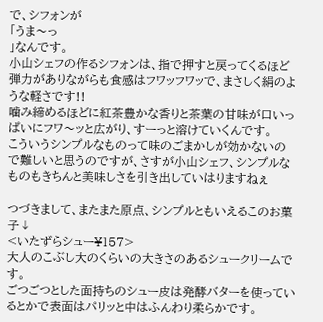で、シフォンが
「うま〜っ
」なんです。
小山シェフの作るシフォンは、指で押すと戻ってくるほど弾力がありながらも食感はフワッフワッで、まさしく絹のような軽さです!!
噛み締めるほどに紅茶豊かな香りと茶葉の甘味が口いっぱいにフワ〜ッと広がり、すーっと溶けていくんです。
こういうシンプルなものって味のごまかしが効かないので難しいと思うのですが、さすが小山シェフ、シンプルなものもきちんと美味しさを引き出していはりますねぇ

つづきまして、またまた原点、シンプルともいえるこのお菓子↓
<いたずらシュー¥157>
大人のこぶし大のくらいの大きさのあるシュークリームです。
ごつごつとした面持ちのシュー皮は発酵バターを使っているとかで表面はパリッと中はふんわり柔らかです。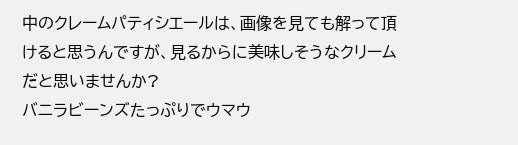中のクレームパティシエールは、画像を見ても解って頂けると思うんですが、見るからに美味しそうなクリームだと思いませんか?
バニラビーンズたっぷりでウマウ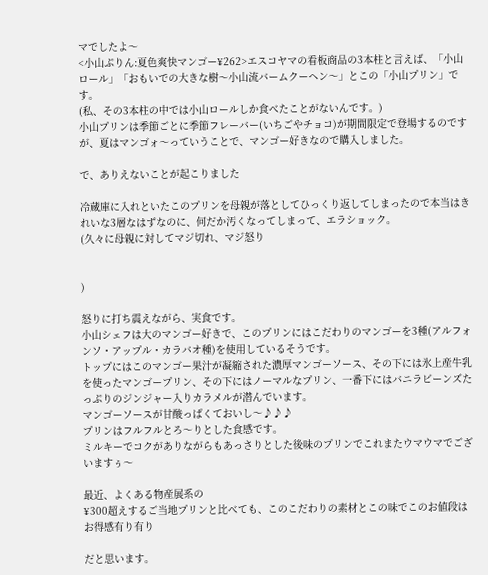マでしたよ〜
<小山ぷりん:夏色爽快マンゴー¥262>エスコヤマの看板商品の3本柱と言えば、「小山ロール」「おもいでの大きな樹〜小山流バームクーヘン〜」とこの「小山プリン」です。
(私、その3本柱の中では小山ロールしか食べたことがないんです。)
小山プリンは季節ごとに季節フレーバー(いちごやチョコ)が期間限定で登場するのですが、夏はマンゴォ〜っていうことで、マンゴー好きなので購入しました。

で、ありえないことが起こりました

冷蔵庫に入れといたこのプリンを母親が落としてひっくり返してしまったので本当はきれいな3層なはずなのに、何だか汚くなってしまって、エラショック。
(久々に母親に対してマジ切れ、マジ怒り


)

怒りに打ち震えながら、実食です。
小山シェフは大のマンゴー好きで、このプリンにはこだわりのマンゴーを3種(アルフォンソ・アップル・カラバオ種)を使用しているそうです。
トップにはこのマンゴー果汁が凝縮された濃厚マンゴーソース、その下には氷上産牛乳を使ったマンゴープリン、その下にはノーマルなプリン、一番下にはバニラビーンズたっぷりのジンジャー入りカラメルが潜んでいます。
マンゴーソースが甘酸っぱくておいし〜♪♪♪
プリンはフルフルとろ〜りとした食感です。
ミルキーでコクがありながらもあっさりとした後味のプリンでこれまたウマウマでございますぅ〜

最近、よくある物産展系の
¥300超えするご当地プリンと比べても、このこだわりの素材とこの味でこのお値段はお得感有り有り

だと思います。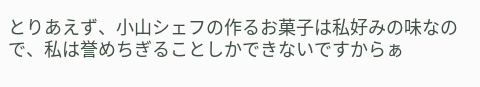とりあえず、小山シェフの作るお菓子は私好みの味なので、私は誉めちぎることしかできないですからぁ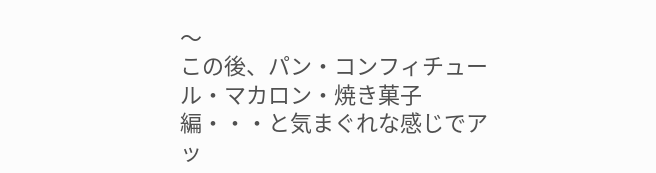〜
この後、パン・コンフィチュール・マカロン・焼き菓子編・・・と気まぐれな感じでアッ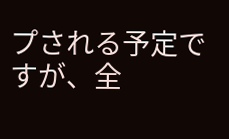プされる予定ですが、全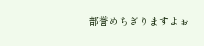部誉めちぎりますよぉ